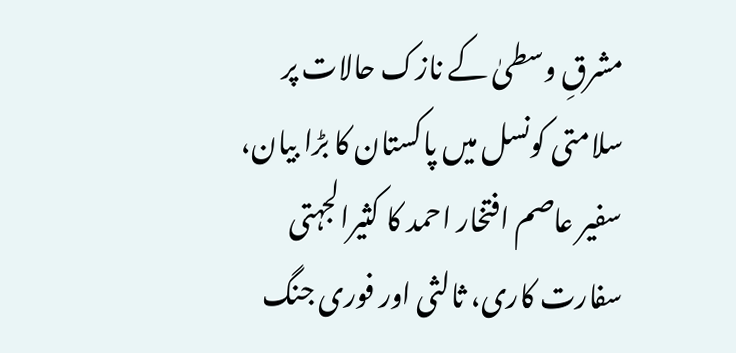مشرقِ وسطیٰ کے نازک حالات پر سلامتی کونسل میں پاکستان کا بڑا بیان، سفیر عاصم افتخار احمد کا کثیرالجہتی سفارت کاری، ثالثی اور فوری جنگ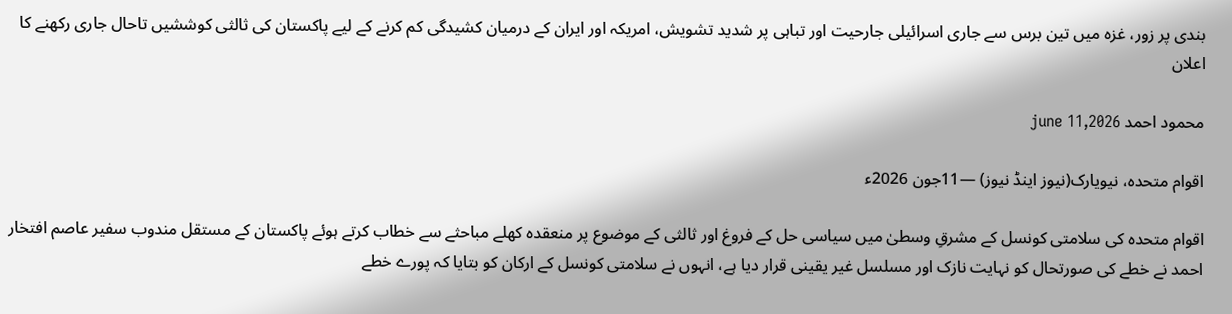بندی پر زور، غزہ میں تین برس سے جاری اسرائیلی جارحیت اور تباہی پر شدید تشویش، امریکہ اور ایران کے درمیان کشیدگی کم کرنے کے لیے پاکستان کی ثالثی کوششیں تاحال جاری رکھنے کا اعلان

محمود احمد june 11,2026

اقوام متحدہ، نیویارک(نیوز اینڈ نیوز) —11جون 2026ء

اقوام متحدہ کی سلامتی کونسل کے مشرقِ وسطیٰ میں سیاسی حل کے فروغ اور ثالثی کے موضوع پر منعقدہ کھلے مباحثے سے خطاب کرتے ہوئے پاکستان کے مستقل مندوب سفیر عاصم افتخار احمد نے خطے کی صورتحال کو نہایت نازک اور مسلسل غیر یقینی قرار دیا ہے، انہوں نے سلامتی کونسل کے ارکان کو بتایا کہ پورے خطے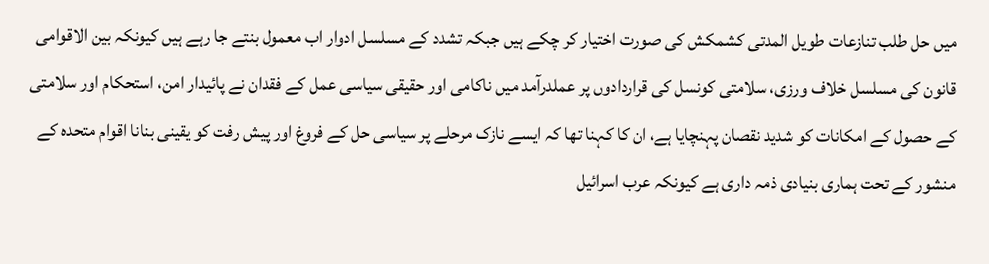میں حل طلب تنازعات طویل المدتی کشمکش کی صورت اختیار کر چکے ہیں جبکہ تشدد کے مسلسل ادوار اب معمول بنتے جا رہے ہیں کیونکہ بین الاقوامی قانون کی مسلسل خلاف ورزی، سلامتی کونسل کی قراردادوں پر عملدرآمد میں ناکامی اور حقیقی سیاسی عمل کے فقدان نے پائیدار امن، استحکام اور سلامتی کے حصول کے امکانات کو شدید نقصان پہنچایا ہے، ان کا کہنا تھا کہ ایسے نازک مرحلے پر سیاسی حل کے فروغ اور پیش رفت کو یقینی بنانا اقوام متحدہ کے منشور کے تحت ہماری بنیادی ذمہ داری ہے کیونکہ عرب اسرائیل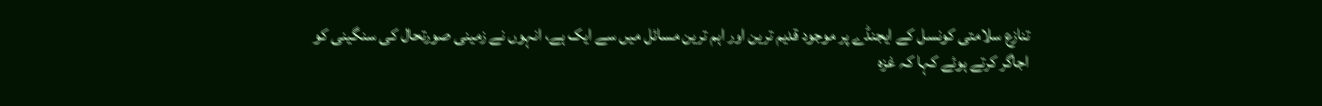تنازع سلامتی کونسل کے ایجنڈے پر موجود قدیم ترین اور اہم ترین مسائل میں سے ایک ہے، انہوں نے زمینی صورتحال کی سنگینی کو اجاگر کرتے ہوئے کہا کہ غزہ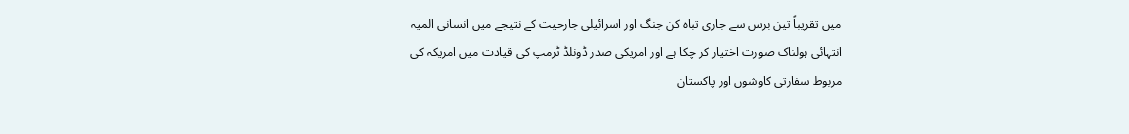میں تقریباً تین برس سے جاری تباہ کن جنگ اور اسرائیلی جارحیت کے نتیجے میں انسانی المیہ انتہائی ہولناک صورت اختیار کر چکا ہے اور امریکی صدر ڈونلڈ ٹرمپ کی قیادت میں امریکہ کی مربوط سفارتی کاوشوں اور پاکستان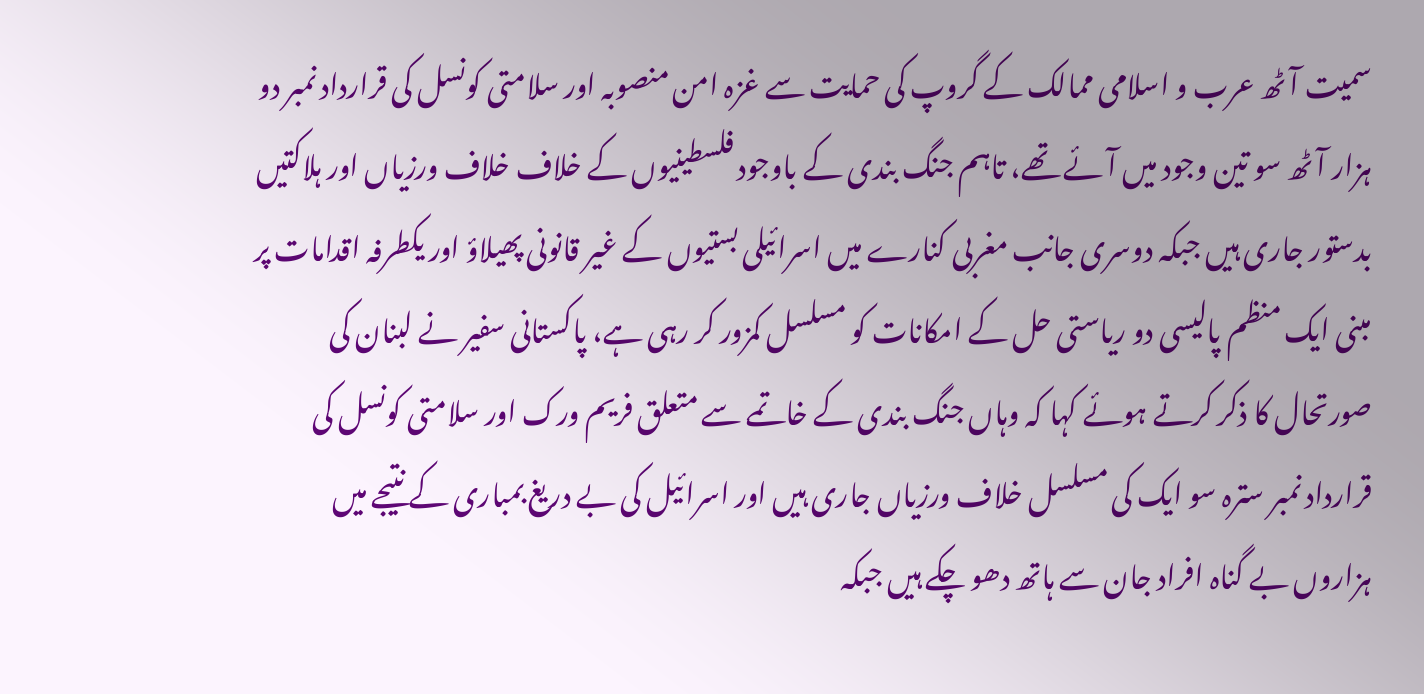سمیت آٹھ عرب و اسلامی ممالک کے گروپ کی حمایت سے غزہ امن منصوبہ اور سلامتی کونسل کی قرارداد نمبر دو ہزار آٹھ سو تین وجود میں آئے تھے، تاہم جنگ بندی کے باوجود فلسطینیوں کے خلاف خلاف ورزیاں اور ہلاکتیں بدستور جاری ہیں جبکہ دوسری جانب مغربی کنارے میں اسرائیلی بستیوں کے غیر قانونی پھیلاؤ اور یکطرفہ اقدامات پر مبنی ایک منظم پالیسی دو ریاستی حل کے امکانات کو مسلسل کمزور کر رہی ہے، پاکستانی سفیر نے لبنان کی صورتحال کا ذکر کرتے ہوئے کہا کہ وہاں جنگ بندی کے خاتمے سے متعلق فریم ورک اور سلامتی کونسل کی قرارداد نمبر سترہ سو ایک کی مسلسل خلاف ورزیاں جاری ہیں اور اسرائیل کی بے دریغ بمباری کے نتیجے میں ہزاروں بے گناہ افراد جان سے ہاتھ دھو چکے ہیں جبکہ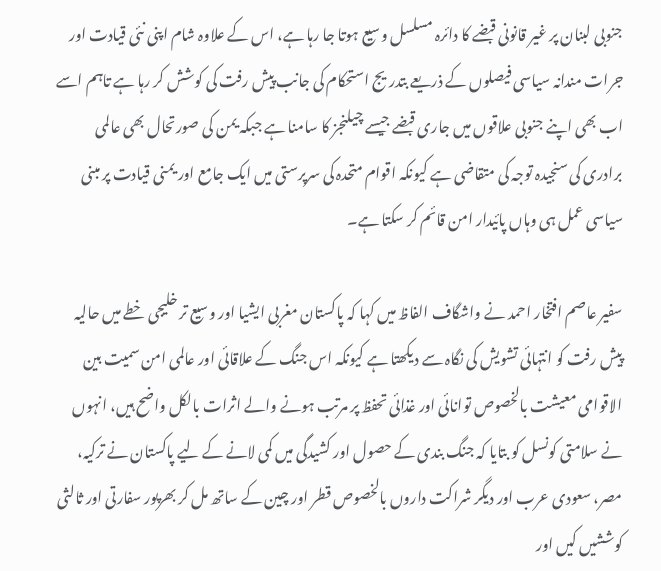جنوبی لبنان پر غیر قانونی قبضے کا دائرہ مسلسل وسیع ہوتا جا رہا ہے، اس کے علاوہ شام اپنی نئی قیادت اور جرات مندانہ سیاسی فیصلوں کے ذریعے بتدریج استحکام کی جانب پیش رفت کی کوشش کر رہا ہے تاہم اسے اب بھی اپنے جنوبی علاقوں میں جاری قبضے جیسے چیلنجز کا سامنا ہے جبکہ یمن کی صورتحال بھی عالمی برادری کی سنجیدہ توجہ کی متقاضی ہے کیونکہ اقوام متحدہ کی سرپرستی میں ایک جامع اور یمنی قیادت پر مبنی سیاسی عمل ہی وہاں پائیدار امن قائم کر سکتا ہے۔

سفیر عاصم افتخار احمد نے واشگاف الفاظ میں کہا کہ پاکستان مغربی ایشیا اور وسیع تر خلیجی خطے میں حالیہ پیش رفت کو انتہائی تشویش کی نگاہ سے دیکھتا ہے کیونکہ اس جنگ کے علاقائی اور عالمی امن سمیت بین الاقوامی معیشت بالخصوص توانائی اور غذائی تحفظ پر مرتب ہونے والے اثرات بالکل واضح ہیں، انہوں نے سلامتی کونسل کو بتایا کہ جنگ بندی کے حصول اور کشیدگی میں کمی لانے کے لیے پاکستان نے ترکیہ، مصر، سعودی عرب اور دیگر شراکت داروں بالخصوص قطر اور چین کے ساتھ مل کر بھرپور سفارتی اور ثالثی کوششیں کیں اور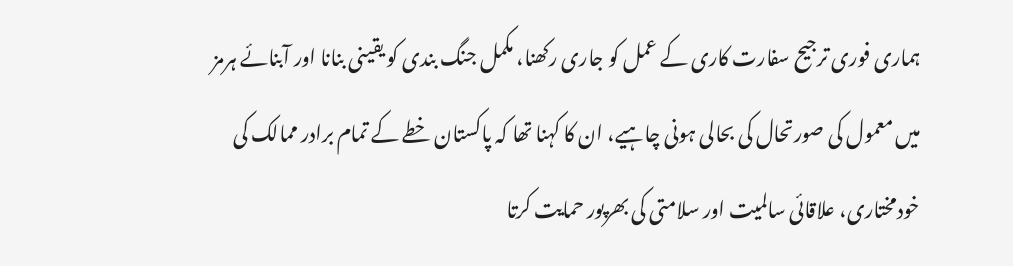ہماری فوری ترجیح سفارت کاری کے عمل کو جاری رکھنا، مکمل جنگ بندی کو یقینی بنانا اور آبنائے ہرمز میں معمول کی صورتحال کی بحالی ہونی چاہیے، ان کا کہنا تھا کہ پاکستان خطے کے تمام برادر ممالک کی خودمختاری، علاقائی سالمیت اور سلامتی کی بھرپور حمایت کرتا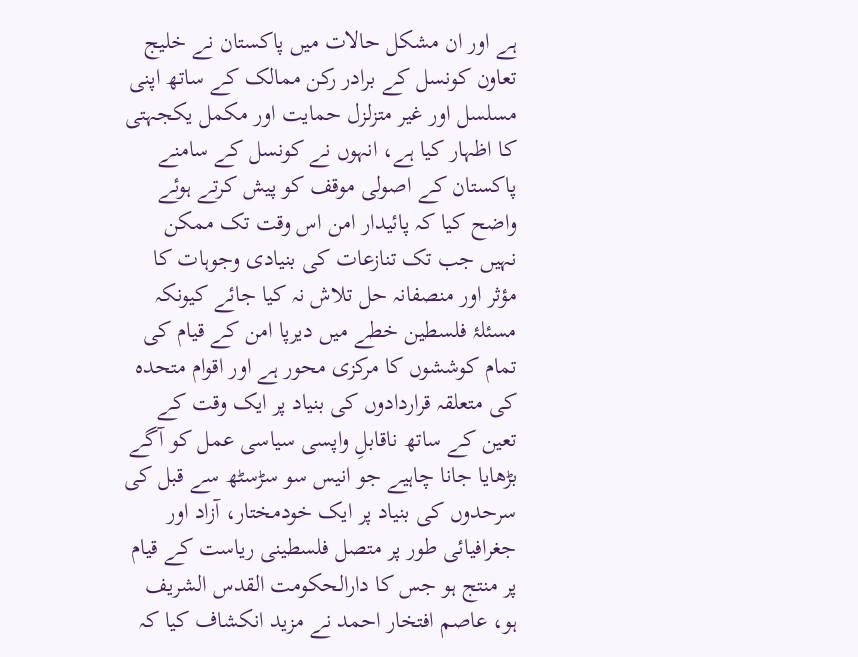ہے اور ان مشکل حالات میں پاکستان نے خلیج تعاون کونسل کے برادر رکن ممالک کے ساتھ اپنی مسلسل اور غیر متزلزل حمایت اور مکمل یکجہتی کا اظہار کیا ہے، انہوں نے کونسل کے سامنے پاکستان کے اصولی موقف کو پیش کرتے ہوئے واضح کیا کہ پائیدار امن اس وقت تک ممکن نہیں جب تک تنازعات کی بنیادی وجوہات کا مؤثر اور منصفانہ حل تلاش نہ کیا جائے کیونکہ مسئلۂ فلسطین خطے میں دیرپا امن کے قیام کی تمام کوششوں کا مرکزی محور ہے اور اقوام متحدہ کی متعلقہ قراردادوں کی بنیاد پر ایک وقت کے تعین کے ساتھ ناقابلِ واپسی سیاسی عمل کو آگے بڑھایا جانا چاہیے جو انیس سو سڑسٹھ سے قبل کی سرحدوں کی بنیاد پر ایک خودمختار، آزاد اور جغرافیائی طور پر متصل فلسطینی ریاست کے قیام پر منتج ہو جس کا دارالحکومت القدس الشریف ہو، عاصم افتخار احمد نے مزید انکشاف کیا کہ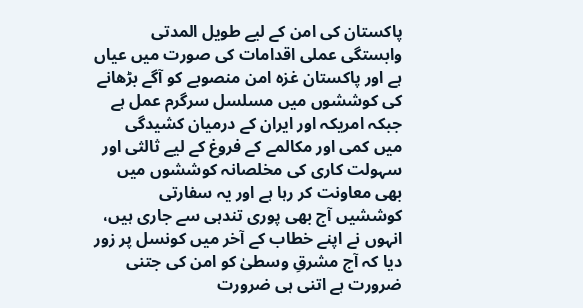پاکستان کی امن کے لیے طویل المدتی وابستگی عملی اقدامات کی صورت میں عیاں ہے اور پاکستان غزہ امن منصوبے کو آگے بڑھانے کی کوششوں میں مسلسل سرگرم عمل ہے جبکہ امریکہ اور ایران کے درمیان کشیدگی میں کمی اور مکالمے کے فروغ کے لیے ثالثی اور سہولت کاری کی مخلصانہ کوششوں میں بھی معاونت کر رہا ہے اور یہ سفارتی کوششیں آج بھی پوری تندہی سے جاری ہیں، انہوں نے اپنے خطاب کے آخر میں کونسل پر زور دیا کہ آج مشرقِ وسطیٰ کو امن کی جتنی ضرورت ہے اتنی ہی ضرورت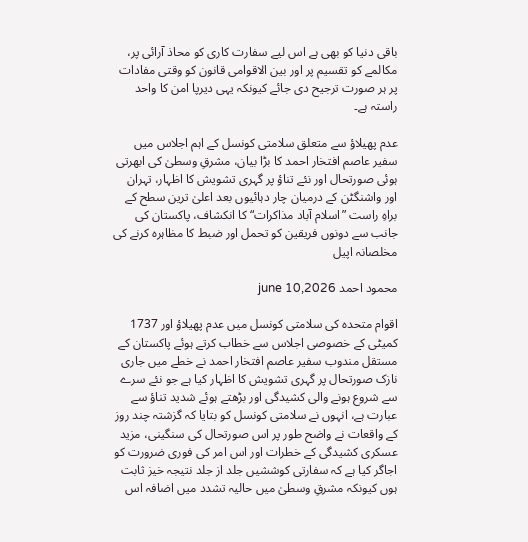باقی دنیا کو بھی ہے اس لیے سفارت کاری کو محاذ آرائی پر، مکالمے کو تقسیم پر اور بین الاقوامی قانون کو وقتی مفادات پر ہر صورت ترجیح دی جائے کیونکہ یہی دیرپا امن کا واحد راستہ ہے۔

عدم پھیلاؤ سے متعلق سلامتی کونسل کے اہم اجلاس میں سفیر عاصم افتخار احمد کا بڑا بیان، مشرقِ وسطیٰ کی ابھرتی ہوئی صورتحال اور نئے تناؤ پر گہری تشویش کا اظہار، تہران اور واشنگٹن کے درمیان چار دہائیوں بعد اعلیٰ ترین سطح کے براہِ راست ”اسلام آباد مذاکرات“ کا انکشاف، پاکستان کی جانب سے دونوں فریقین کو تحمل اور ضبط کا مظاہرہ کرنے کی مخلصانہ اپیل

محمود احمد june 10,2026

اقوام متحدہ کی سلامتی کونسل میں عدم پھیلاؤ اور 1737 کمیٹی کے خصوصی اجلاس سے خطاب کرتے ہوئے پاکستان کے مستقل مندوب سفیر عاصم افتخار احمد نے خطے میں جاری نازک صورتحال پر گہری تشویش کا اظہار کیا ہے جو نئے سرے سے شروع ہونے والی کشیدگی اور بڑھتے ہوئے شدید تناؤ سے عبارت ہے، انہوں نے سلامتی کونسل کو بتایا کہ گزشتہ چند روز کے واقعات نے واضح طور پر اس صورتحال کی سنگینی، مزید عسکری کشیدگی کے خطرات اور اس امر کی فوری ضرورت کو اجاگر کیا ہے کہ سفارتی کوششیں جلد از جلد نتیجہ خیز ثابت ہوں کیونکہ مشرقِ وسطیٰ میں حالیہ تشدد میں اضافہ اس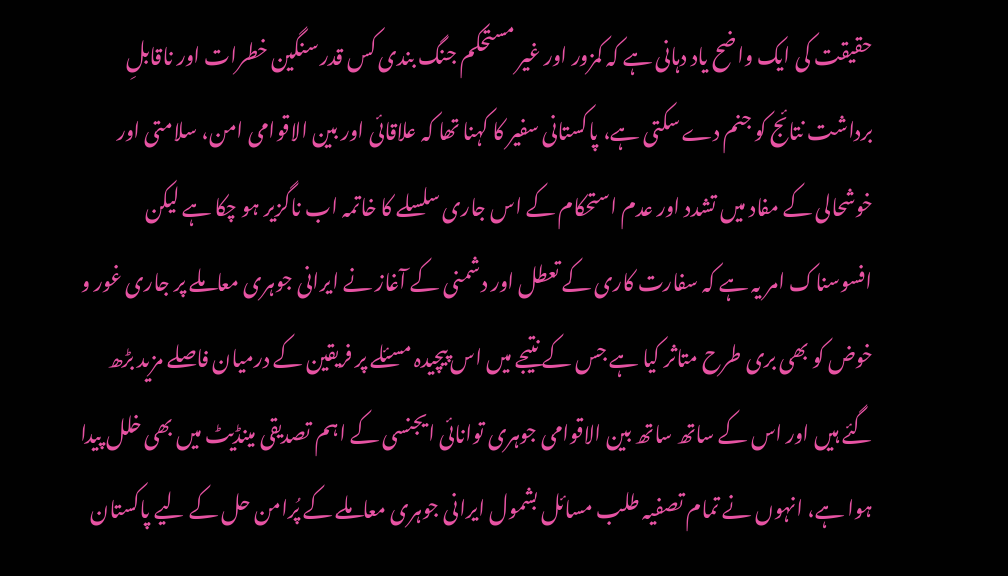حقیقت کی ایک واضح یاد دہانی ہے کہ کمزور اور غیر مستحکم جنگ بندی کس قدر سنگین خطرات اور ناقابلِ برداشت نتائج کو جنم دے سکتی ہے، پاکستانی سفیر کا کہنا تھا کہ علاقائی اور بین الاقوامی امن، سلامتی اور خوشحالی کے مفاد میں تشدد اور عدم استحکام کے اس جاری سلسلے کا خاتمہ اب ناگزیر ہو چکا ہے لیکن افسوسناک امر یہ ہے کہ سفارت کاری کے تعطل اور دشمنی کے آغاز نے ایرانی جوہری معاملے پر جاری غور و خوض کو بھی بری طرح متاثر کیا ہے جس کے نتیجے میں اس پیچیدہ مسئلے پر فریقین کے درمیان فاصلے مزید بڑھ گئے ہیں اور اس کے ساتھ ساتھ بین الاقوامی جوہری توانائی ایجنسی کے اہم تصدیقی مینڈیٹ میں بھی خلل پیدا ہوا ہے، انہوں نے تمام تصفیہ طلب مسائل بشمول ایرانی جوہری معاملے کے پُرامن حل کے لیے پاکستان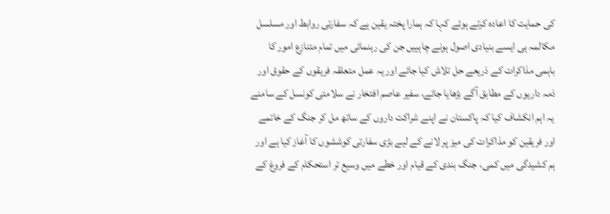کی حمایت کا اعادہ کرتے ہوئے کہا کہ ہمارا پختہ یقین ہے کہ سفارتی روابط اور مسلسل مکالمہ ہی ایسے بنیادی اصول ہونے چاہییں جن کی رہنمائی میں تمام متنازع امور کا باہمی مذاکرات کے ذریعے حل تلاش کیا جائے اور یہ عمل متعلقہ فریقوں کے حقوق اور ذمہ داریوں کے مطابق آگے بڑھایا جائے، سفیر عاصم افتخار نے سلامتی کونسل کے سامنے یہ اہم انکشاف کیا کہ پاکستان نے اپنے شراکت داروں کے ساتھ مل کر جنگ کے خاتمے اور فریقین کو مذاکرات کی میز پر لانے کے لیے بڑی سفارتی کوششوں کا آغاز کیا ہے اور ہم کشیدگی میں کمی، جنگ بندی کے قیام اور خطے میں وسیع تر استحکام کے فروغ کے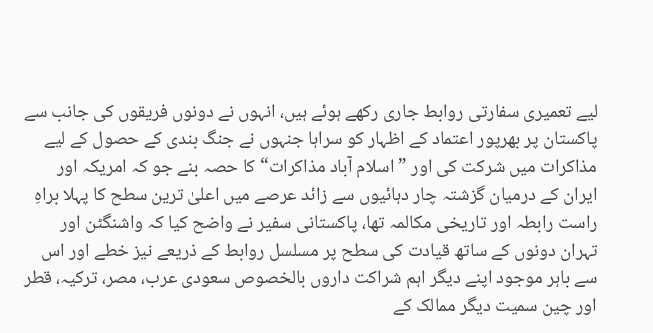لیے تعمیری سفارتی روابط جاری رکھے ہوئے ہیں، انہوں نے دونوں فریقوں کی جانب سے پاکستان پر بھرپور اعتماد کے اظہار کو سراہا جنہوں نے جنگ بندی کے حصول کے لیے مذاکرات میں شرکت کی اور ”اسلام آباد مذاکرات“ کا حصہ بنے جو کہ امریکہ اور ایران کے درمیان گزشتہ چار دہائیوں سے زائد عرصے میں اعلیٰ ترین سطح کا پہلا براہِ راست رابطہ اور تاریخی مکالمہ تھا، پاکستانی سفیر نے واضح کیا کہ واشنگٹن اور تہران دونوں کے ساتھ قیادت کی سطح پر مسلسل روابط کے ذریعے نیز خطے اور اس سے باہر موجود اپنے دیگر اہم شراکت داروں بالخصوص سعودی عرب، مصر، ترکیہ، قطر اور چین سمیت دیگر ممالک کے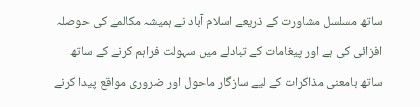ساتھ مسلسل مشاورت کے ذریعے اسلام آباد نے ہمیشہ مکالمے کی حوصلہ افزائی کی ہے اور پیغامات کے تبادلے میں سہولت فراہم کرنے کے ساتھ ساتھ بامعنی مذاکرات کے لیے سازگار ماحول اور ضروری مواقع پیدا کرنے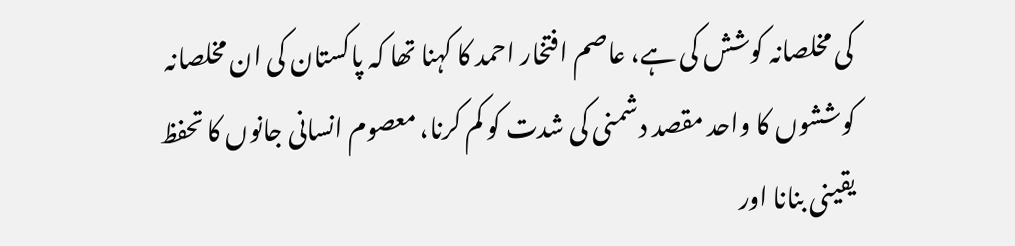کی مخلصانہ کوشش کی ہے، عاصم افتخار احمد کا کہنا تھا کہ پاکستان کی ان مخلصانہ کوششوں کا واحد مقصد دشمنی کی شدت کو کم کرنا، معصوم انسانی جانوں کا تحفظ یقینی بنانا اور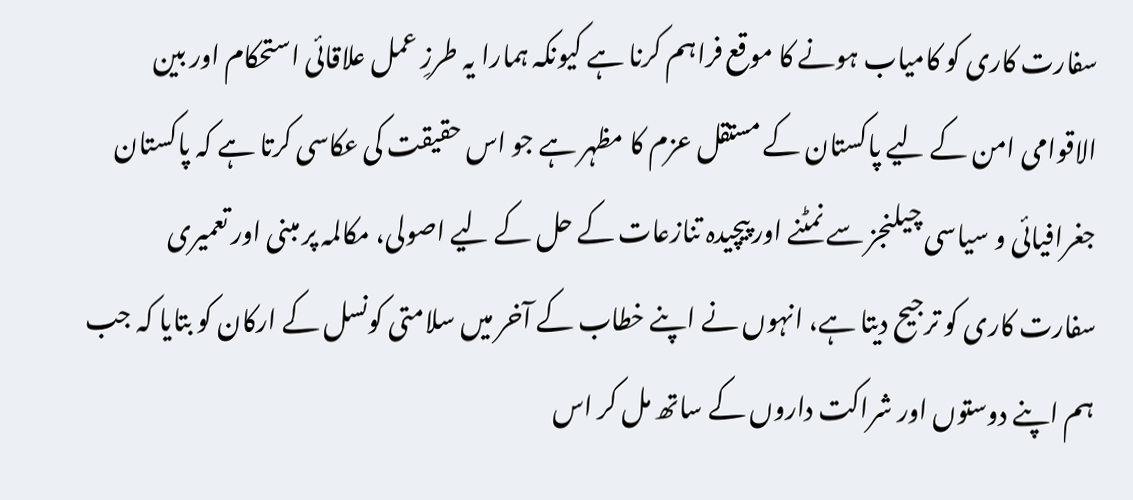سفارت کاری کو کامیاب ہونے کا موقع فراہم کرنا ہے کیونکہ ہمارا یہ طرزِ عمل علاقائی استحکام اور بین الاقوامی امن کے لیے پاکستان کے مستقل عزم کا مظہر ہے جو اس حقیقت کی عکاسی کرتا ہے کہ پاکستان جغرافیائی و سیاسی چیلنجز سے نمٹنے اور پیچیدہ تنازعات کے حل کے لیے اصولی، مکالمہ پر مبنی اور تعمیری سفارت کاری کو ترجیح دیتا ہے، انہوں نے اپنے خطاب کے آخر میں سلامتی کونسل کے ارکان کو بتایا کہ جب ہم اپنے دوستوں اور شراکت داروں کے ساتھ مل کر اس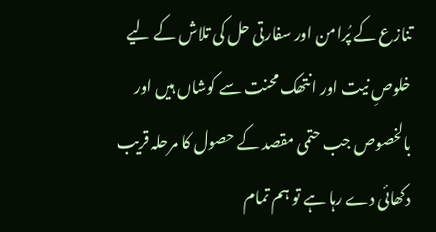تنازع کے پُرامن اور سفارتی حل کی تلاش کے لیے خلوصِ نیت اور انتھک محنت سے کوشاں ہیں اور بالخصوص جب حتمی مقصد کے حصول کا مرحلہ قریب دکھائی دے رہا ہے تو ہم تمام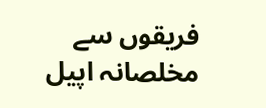فریقوں سے مخلصانہ اپیل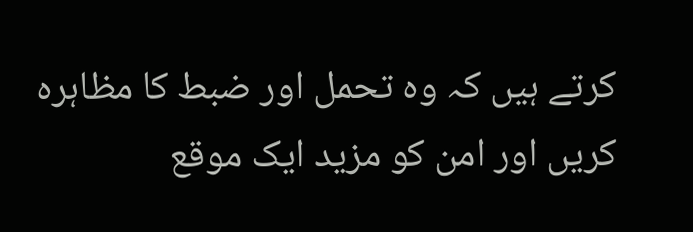کرتے ہیں کہ وہ تحمل اور ضبط کا مظاہرہ کریں اور امن کو مزید ایک موقع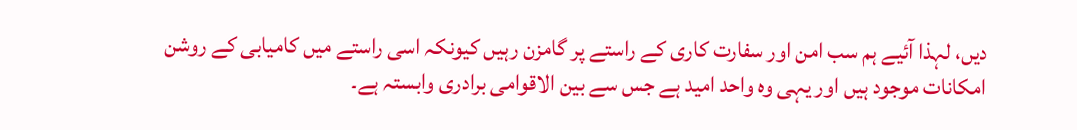دیں، لہذا آئیے ہم سب امن اور سفارت کاری کے راستے پر گامزن رہیں کیونکہ اسی راستے میں کامیابی کے روشن امکانات موجود ہیں اور یہی وہ واحد امید ہے جس سے بین الاقوامی برادری وابستہ ہے۔